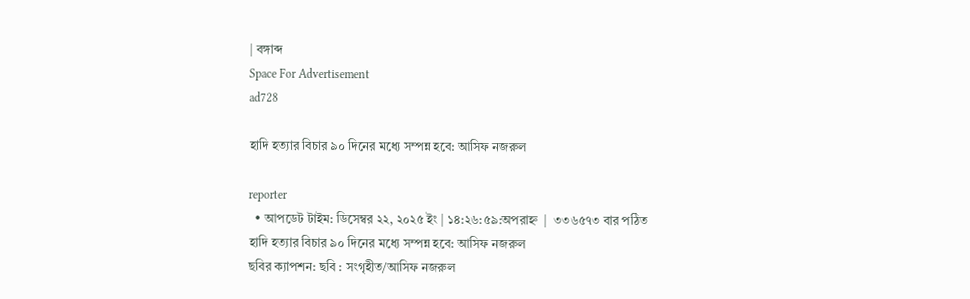| বঙ্গাব্দ
Space For Advertisement
ad728

হাদি হত্যার বিচার ৯০ দিনের মধ্যে সম্পন্ন হবে: আসিফ নজরুল

reporter
  • আপডেট টাইম: ডিসেম্বর ২২, ২০২৫ ইং | ১৪:২৬:৫৯:অপরাহ্ন  |  ৩৩৬৫৭৩ বার পঠিত
হাদি হত্যার বিচার ৯০ দিনের মধ্যে সম্পন্ন হবে: আসিফ নজরুল
ছবির ক্যাপশন: ছবি : সংগৃহীত/আসিফ নজরুল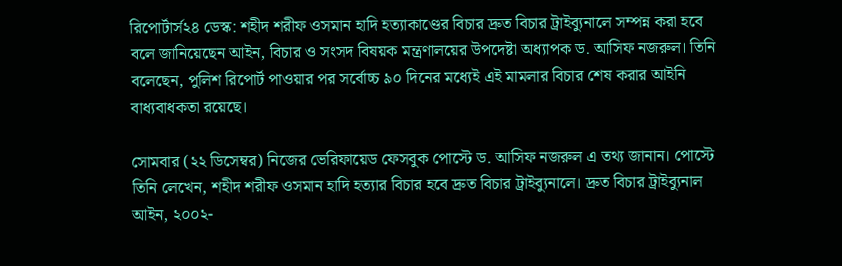রিপোর্টার্স২৪ ডেস্ক: শহীদ শরীফ ওসমান হাদি হত্যাকাণ্ডের বিচার দ্রুত বিচার ট্রাইব্যুনালে সম্পন্ন করা হবে বলে জানিয়েছেন আইন, বিচার ও সংসদ বিষয়ক মন্ত্রণালয়ের উপদেষ্টা অধ্যাপক ড. আসিফ নজরুল। তিনি বলেছেন, পুলিশ রিপোর্ট পাওয়ার পর সর্বোচ্চ ৯০ দিনের মধ্যেই এই মামলার বিচার শেষ করার আইনি বাধ্যবাধকতা রয়েছে।

সোমবার (২২ ডিসেম্বর) নিজের ভেরিফায়েড ফেসবুক পোস্টে ড. আসিফ নজরুল এ তথ্য জানান। পোস্টে তিনি লেখেন, শহীদ শরীফ ওসমান হাদি হত্যার বিচার হবে দ্রুত বিচার ট্রাইব্যুনালে। দ্রুত বিচার ট্রাইব্যুনাল আইন, ২০০২-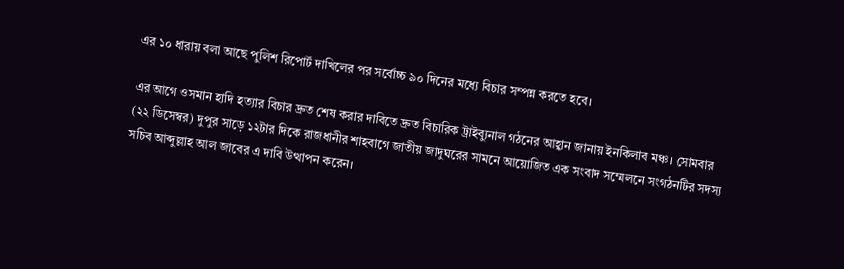এর ১০ ধারায় বলা আছে পুলিশ রিপোর্ট দাখিলের পর সর্বোচ্চ ৯০ দিনের মধ্যে বিচার সম্পন্ন করতে হবে।

এর আগে ওসমান হাদি হত্যার বিচার দ্রুত শেষ করার দাবিতে দ্রুত বিচারিক ট্রাইব্যুনাল গঠনের আহ্বান জানায় ইনকিলাব মঞ্চ। সোমবার (২২ ডিসেম্বর) দুপুর সাড়ে ১২টার দিকে রাজধানীর শাহবাগে জাতীয় জাদুঘরের সামনে আয়োজিত এক সংবাদ সম্মেলনে সংগঠনটির সদস্য সচিব আব্দুল্লাহ আল জাবের এ দাবি উত্থাপন করেন।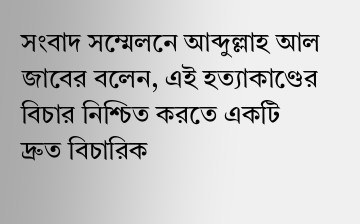সংবাদ সম্মেলনে আব্দুল্লাহ আল জাবের বলেন, এই হত্যাকাণ্ডের বিচার নিশ্চিত করতে একটি দ্রুত বিচারিক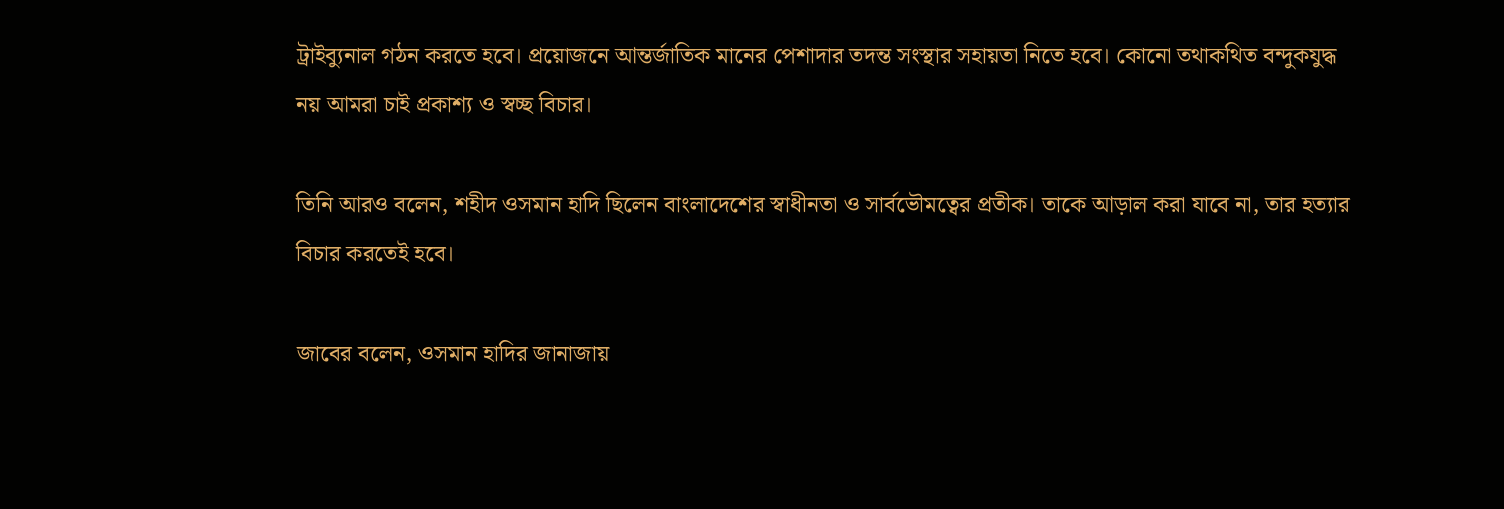ট্রাইব্যুনাল গঠন করতে হবে। প্রয়োজনে আন্তর্জাতিক মানের পেশাদার তদন্ত সংস্থার সহায়তা নিতে হবে। কোনো তথাকথিত বন্দুকযুদ্ধ নয় আমরা চাই প্রকাশ্য ও স্বচ্ছ বিচার।

তিনি আরও বলেন, শহীদ ওসমান হাদি ছিলেন বাংলাদেশের স্বাধীনতা ও সার্বভৌমত্বের প্রতীক। তাকে আড়াল করা যাবে না, তার হত্যার বিচার করতেই হবে।

জাবের বলেন, ওসমান হাদির জানাজায়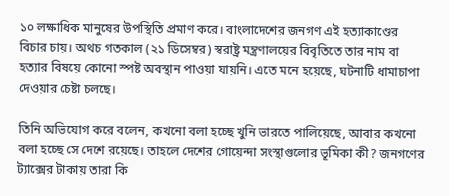১০ লক্ষাধিক মানুষের উপস্থিতি প্রমাণ করে। বাংলাদেশের জনগণ এই হত্যাকাণ্ডের বিচার চায়। অথচ গতকাল (২১ ডিসেম্বর) স্বরাষ্ট্র মন্ত্রণালয়ের বিবৃতিতে তার নাম বা হত্যার বিষয়ে কোনো স্পষ্ট অবস্থান পাওয়া যায়নি। এতে মনে হয়েছে, ঘটনাটি ধামাচাপা দেওয়ার চেষ্টা চলছে।

তিনি অভিযোগ করে বলেন, কখনো বলা হচ্ছে খুনি ভারতে পালিয়েছে, আবার কখনো বলা হচ্ছে সে দেশে রয়েছে। তাহলে দেশের গোয়েন্দা সংস্থাগুলোর ভূমিকা কী? জনগণের ট্যাক্সের টাকায় তারা কি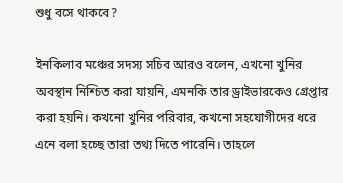শুধু বসে থাকবে?

ইনকিলাব মঞ্চের সদস্য সচিব আরও বলেন, এখনো খুনির অবস্থান নিশ্চিত করা যায়নি, এমনকি তার ড্রাইভারকেও গ্রেপ্তার করা হয়নি। কখনো খুনির পরিবার, কখনো সহযোগীদের ধরে এনে বলা হচ্ছে তারা তথ্য দিতে পারেনি। তাহলে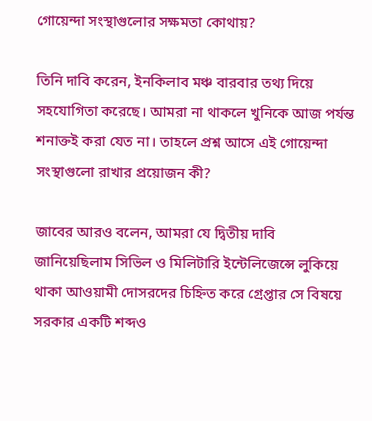গোয়েন্দা সংস্থাগুলোর সক্ষমতা কোথায়?

তিনি দাবি করেন, ইনকিলাব মঞ্চ বারবার তথ্য দিয়ে সহযোগিতা করেছে। আমরা না থাকলে খুনিকে আজ পর্যন্ত শনাক্তই করা যেত না। তাহলে প্রশ্ন আসে এই গোয়েন্দা সংস্থাগুলো রাখার প্রয়োজন কী?

জাবের আরও বলেন, আমরা যে দ্বিতীয় দাবি জানিয়েছিলাম সিভিল ও মিলিটারি ইন্টেলিজেন্সে লুকিয়ে থাকা আওয়ামী দোসরদের চিহ্নিত করে গ্রেপ্তার সে বিষয়ে সরকার একটি শব্দও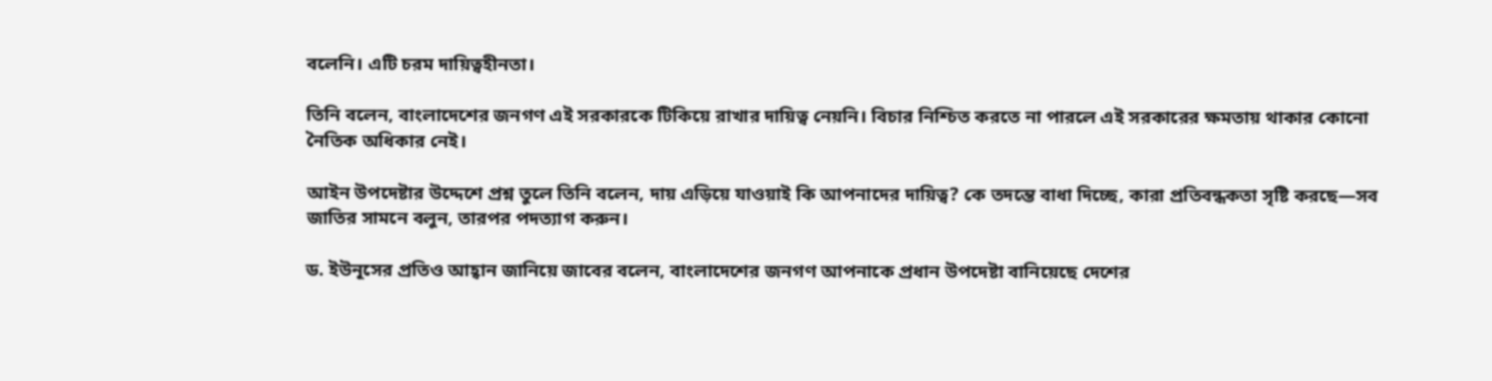বলেনি। এটি চরম দায়িত্বহীনতা।

তিনি বলেন, বাংলাদেশের জনগণ এই সরকারকে টিকিয়ে রাখার দায়িত্ব নেয়নি। বিচার নিশ্চিত করতে না পারলে এই সরকারের ক্ষমতায় থাকার কোনো নৈতিক অধিকার নেই।

আইন উপদেষ্টার উদ্দেশে প্রশ্ন তুলে তিনি বলেন, দায় এড়িয়ে যাওয়াই কি আপনাদের দায়িত্ব? কে তদন্তে বাধা দিচ্ছে, কারা প্রতিবন্ধকতা সৃষ্টি করছে—সব জাতির সামনে বলুন, তারপর পদত্যাগ করুন।

ড. ইউনূসের প্রতিও আহ্বান জানিয়ে জাবের বলেন, বাংলাদেশের জনগণ আপনাকে প্রধান উপদেষ্টা বানিয়েছে দেশের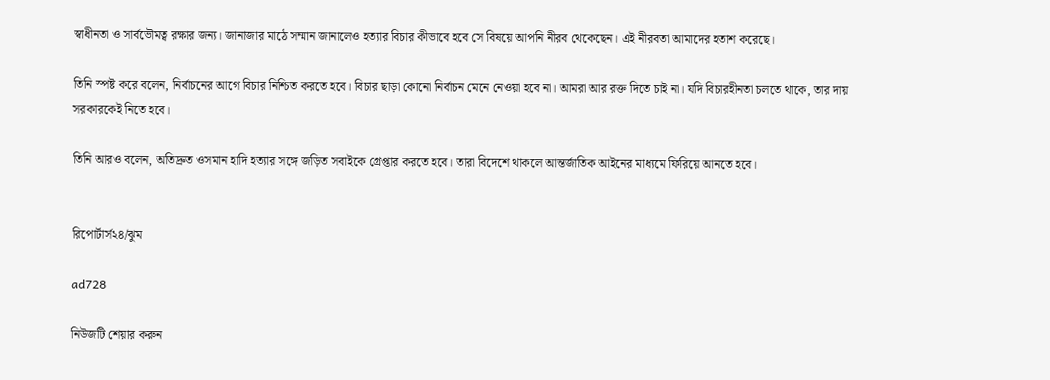স্বাধীনতা ও সার্বভৌমত্ব রক্ষার জন্য। জানাজার মাঠে সম্মান জানালেও হত্যার বিচার কীভাবে হবে সে বিষয়ে আপনি নীরব থেকেছেন। এই নীরবতা আমাদের হতাশ করেছে।

তিনি স্পষ্ট করে বলেন, নির্বাচনের আগে বিচার নিশ্চিত করতে হবে। বিচার ছাড়া কোনো নির্বাচন মেনে নেওয়া হবে না। আমরা আর রক্ত দিতে চাই না। যদি বিচারহীনতা চলতে থাকে, তার দায় সরকারকেই নিতে হবে।

তিনি আরও বলেন, অতিদ্রুত ওসমান হাদি হত্যার সঙ্গে জড়িত সবাইকে গ্রেপ্তার করতে হবে। তারা বিদেশে থাকলে আন্তর্জাতিক আইনের মাধ্যমে ফিরিয়ে আনতে হবে।


রিপোর্টার্স২৪/ঝুম

ad728

নিউজটি শেয়ার করুন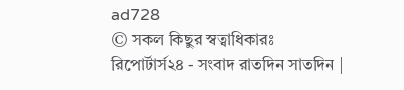ad728
© সকল কিছুর স্বত্বাধিকারঃ রিপোর্টার্স২৪ - সংবাদ রাতদিন সাতদিন |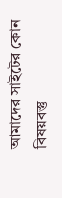আমাদের সাইটের কোন বিষয়বস্তু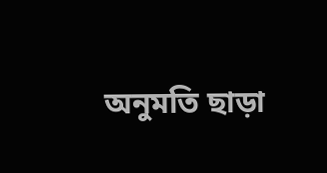অনুমতি ছাড়া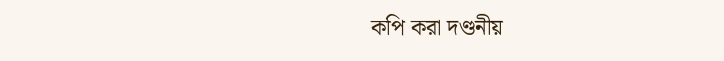কপি করা দণ্ডনীয়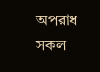অপরাধ
সকল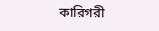কারিগরী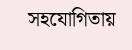সহযোগিতায়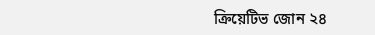ক্রিয়েটিভ জোন ২৪